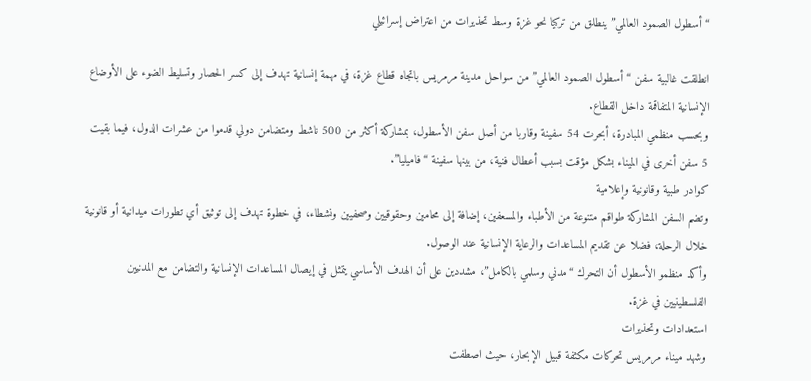“أسطول الصمود العالمي” ينطلق من تركيا نحو غزة وسط تحذيرات من اعتراض إسرائيلي

انطلقت غالبية سفن “أسطول الصمود العالمي” من سواحل مدينة مرمريس باتجاه قطاع غزة، في مهمة إنسانية تهدف إلى كسر الحصار وتسليط الضوء على الأوضاع الإنسانية المتفاقمة داخل القطاع.
وبحسب منظمي المبادرة، أبحرت 54 سفينة وقاربا من أصل سفن الأسطول، بمشاركة أكثر من 500 ناشط ومتضامن دولي قدموا من عشرات الدول، فيما بقيت 5 سفن أخرى في الميناء بشكل مؤقت بسبب أعطال فنية، من بينها سفينة “فاميليا”.
كوادر طبية وقانونية وإعلامية
وتضم السفن المشاركة طواقم متنوعة من الأطباء والمسعفين، إضافة إلى محامين وحقوقيين وصحفيين ونشطاء، في خطوة تهدف إلى توثيق أي تطورات ميدانية أو قانونية خلال الرحلة، فضلا عن تقديم المساعدات والرعاية الإنسانية عند الوصول.
وأكد منظمو الأسطول أن التحرك “مدني وسلمي بالكامل”، مشددين على أن الهدف الأساسي يتمثل في إيصال المساعدات الإنسانية والتضامن مع المدنيين الفلسطينيين في غزة.
استعدادات وتحذيرات
وشهد ميناء مرمريس تحركات مكثفة قبيل الإبحار، حيث اصطفت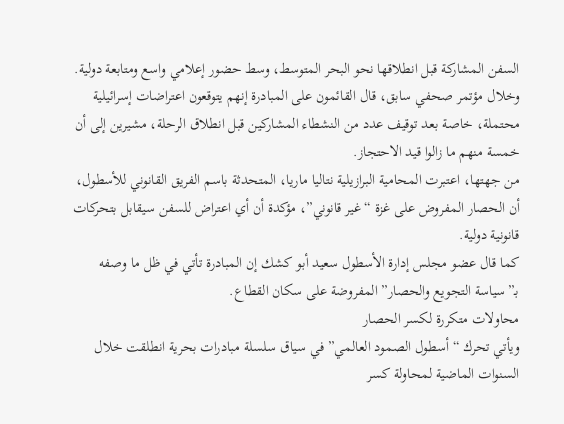السفن المشاركة قبل انطلاقها نحو البحر المتوسط، وسط حضور إعلامي واسع ومتابعة دولية.
وخلال مؤتمر صحفي سابق، قال القائمون على المبادرة إنهم يتوقعون اعتراضات إسرائيلية محتملة، خاصة بعد توقيف عدد من النشطاء المشاركين قبل انطلاق الرحلة، مشيرين إلى أن خمسة منهم ما زالوا قيد الاحتجاز.
من جهتها، اعتبرت المحامية البرازيلية نتاليا ماريا، المتحدثة باسم الفريق القانوني للأسطول، أن الحصار المفروض على غزة “غير قانوني”، مؤكدة أن أي اعتراض للسفن سيقابل بتحركات قانونية دولية.
كما قال عضو مجلس إدارة الأسطول سعيد أبو كشك إن المبادرة تأتي في ظل ما وصفه بـ”سياسة التجويع والحصار” المفروضة على سكان القطاع.
محاولات متكررة لكسر الحصار
ويأتي تحرك “أسطول الصمود العالمي” في سياق سلسلة مبادرات بحرية انطلقت خلال السنوات الماضية لمحاولة كسر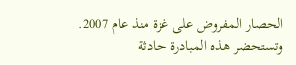الحصار المفروض على غزة منذ عام 2007.
وتستحضر هذه المبادرة حادثة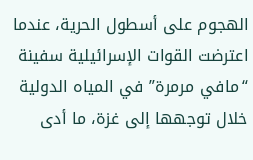الهجوم على أسطول الحرية، عندما اعترضت القوات الإسرائيلية سفينة “مافي مرمرة” في المياه الدولية خلال توجهها إلى غزة، ما أدى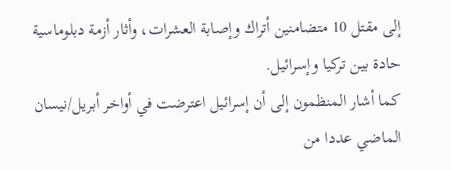إلى مقتل 10 متضامنين أتراك وإصابة العشرات، وأثار أزمة دبلوماسية حادة بين تركيا وإسرائيل.
كما أشار المنظمون إلى أن إسرائيل اعترضت في أواخر أبريل/نيسان الماضي عددا من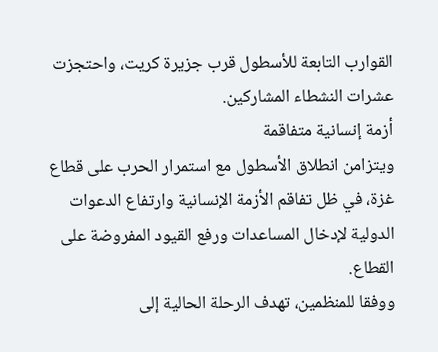القوارب التابعة للأسطول قرب جزيرة كريت، واحتجزت عشرات النشطاء المشاركين.
أزمة إنسانية متفاقمة
ويتزامن انطلاق الأسطول مع استمرار الحرب على قطاع غزة، في ظل تفاقم الأزمة الإنسانية وارتفاع الدعوات الدولية لإدخال المساعدات ورفع القيود المفروضة على القطاع.
ووفقا للمنظمين، تهدف الرحلة الحالية إلى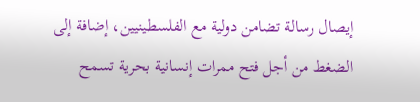إيصال رسالة تضامن دولية مع الفلسطينيين، إضافة إلى الضغط من أجل فتح ممرات إنسانية بحرية تسمح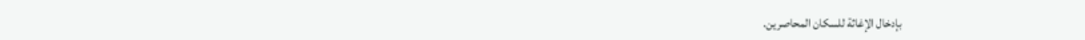بإدخال الإغاثة للسكان المحاصرين.